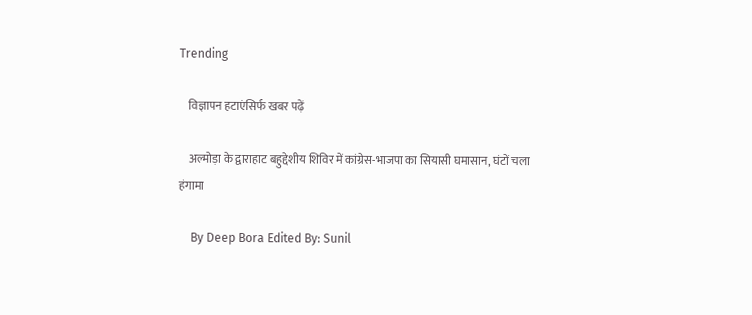Trending

    विज्ञापन हटाएंसिर्फ खबर पढ़ें

    अल्मोड़ा के द्वाराहाट बहुद्देशीय शिविर में कांग्रेस-भाजपा का सियासी घमासान, घंटों चला हंगामा

    By Deep Bora Edited By: Sunil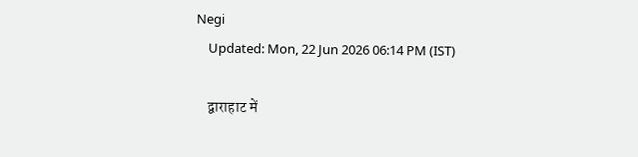Negi
    Updated: Mon, 22 Jun 2026 06:14 PM (IST)

    द्वाराहाट में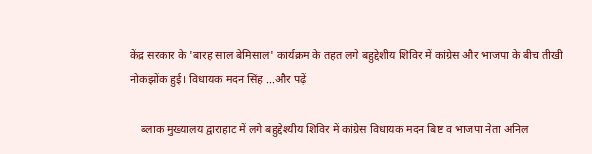केंद्र सरकार के 'बारह साल बेमिसाल' कार्यक्रम के तहत लगे बहुद्देशीय शिविर में कांग्रेस और भाजपा के बीच तीखी नोकझोंक हुई। विधायक मदन सिंह ...और पढ़ें

    ब्लाक मुख्यालय द्वाराहाट में लगे बहुद्देश्यीय शिविर में कांग्रेस विधायक मदन बिष्ट व भाजपा नेता अनिल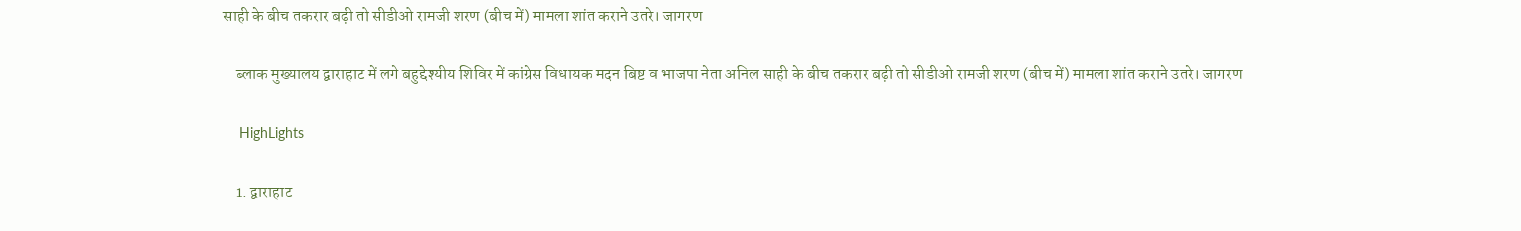साही के बीच तकरार बढ़ी तो सीडीओ रामजी शरण (बीच में) मामला शांत कराने उतरे। जागरण

    ब्लाक मुख्यालय द्वाराहाट में लगे बहुद्देश्यीय शिविर में कांग्रेस विधायक मदन बिष्ट व भाजपा नेता अनिल साही के बीच तकरार बढ़ी तो सीडीओ रामजी शरण (बीच में) मामला शांत कराने उतरे। जागरण

    HighLights

    1. द्वाराहाट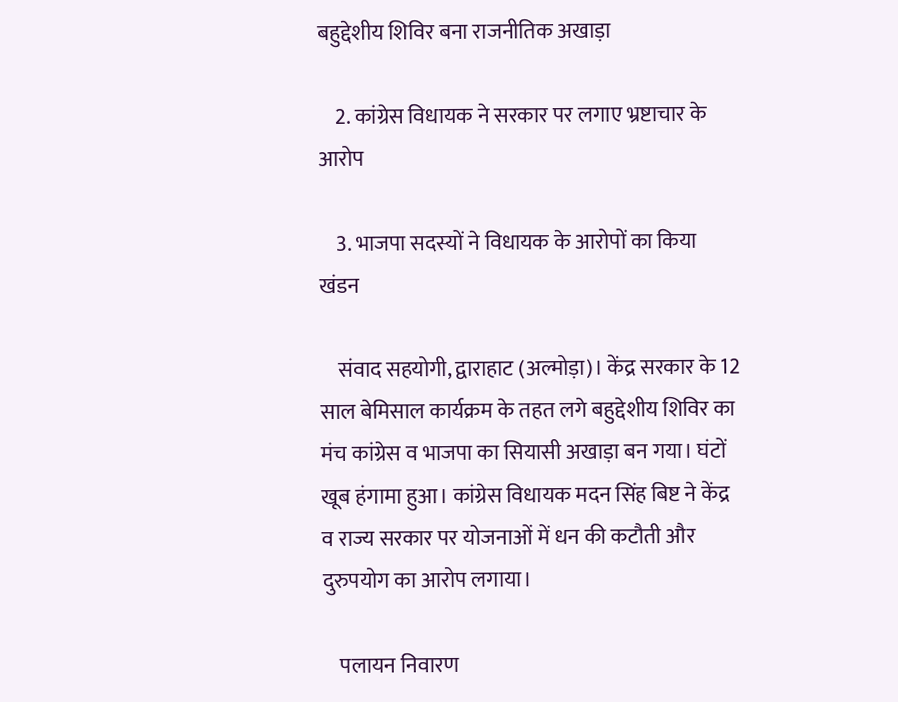बहुद्देशीय शिविर बना राजनीतिक अखाड़ा

    2. कांग्रेस विधायक ने सरकार पर लगाए भ्रष्टाचार के आरोप

    3. भाजपा सदस्यों ने विधायक के आरोपों का किया खंडन

    संवाद सहयोगी, द्वाराहाट (अल्मोड़ा)। केंद्र सरकार के 12 साल बेमिसाल कार्यक्रम के तहत लगे बहुद्देशीय शिविर का मंच कांग्रेस व भाजपा का सियासी अखाड़ा बन गया। घंटों खूब हंगामा हुआ। कांग्रेस विधायक मदन सिंह बिष्ट ने केंद्र व राज्य सरकार पर योजनाओं में धन की कटौती और दुरुपयोग का आरोप लगाया।

    पलायन निवारण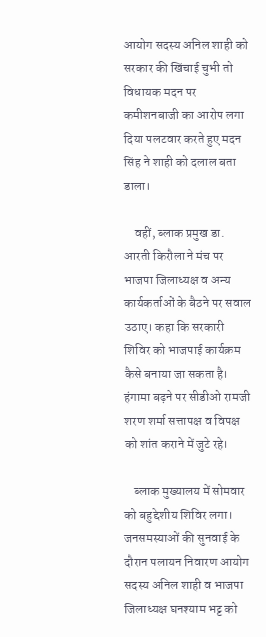आयोग सदस्य अनिल शाही को सरकार की खिंचाई चुभी तो विधायक मदन पर कमीशनबाजी का आरोप लगा दिया पलटवार करते हुए मदन सिंह ने शाही को दलाल बता डाला।

    वहीं, ब्लाक प्रमुख डा. आरती किरौला ने मंच पर भाजपा जिलाध्यक्ष व अन्य कार्यकर्ताओं के बैठने पर सवाल उठाए। कहा कि सरकारी शिविर को भाजपाई कार्यक्रम कैसे बनाया जा सकता है। हंगामा बढ़ने पर सीडीओ रामजी शरण शर्मा सत्तापक्ष व विपक्ष को शांत कराने में जुटे रहे।

    ब्लाक मुख्यालय में सोमवार को बहुद्देशीय शिविर लगा। जनसमस्याओं की सुनवाई के दौरान पलायन निवारण आयोग सदस्य अनिल शाही व भाजपा जिलाध्यक्ष घनश्याम भट्ट को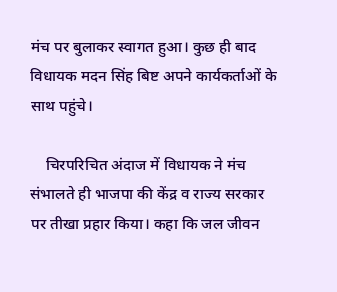मंच पर बुलाकर स्वागत हुआ। कुछ ही बाद विधायक मदन सिंह बिष्ट अपने कार्यकर्ताओं के साथ पहुंचे।

    चिरपरिचित अंदाज में विधायक ने मंच संभालते ही भाजपा की केंद्र व राज्य सरकार पर तीखा प्रहार किया। कहा कि जल जीवन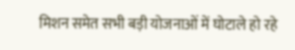मिशन समेत सभी बड़ी योजनाओं में घोटाले हो रहे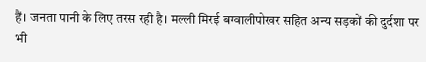हैं। जनता पानी के लिए तरस रही है। मल्ली मिरई बग्वालीपोखर सहित अन्य सड़कों की दुर्दशा पर भी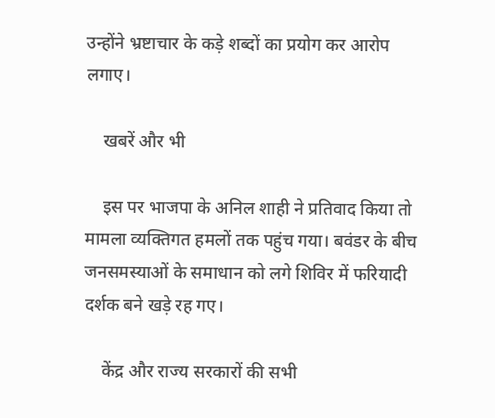उन्होंने भ्रष्टाचार के कड़े शब्दों का प्रयोग कर आरोप लगाए।

    खबरें और भी

    इस पर भाजपा के अनिल शाही ने प्रतिवाद किया तो मामला व्यक्तिगत हमलों तक पहुंच गया। बवंडर के बीच जनसमस्याओं के समाधान को लगे शिविर में फरियादी दर्शक बने खड़े रह गए।

    केंद्र और राज्य सरकारों की सभी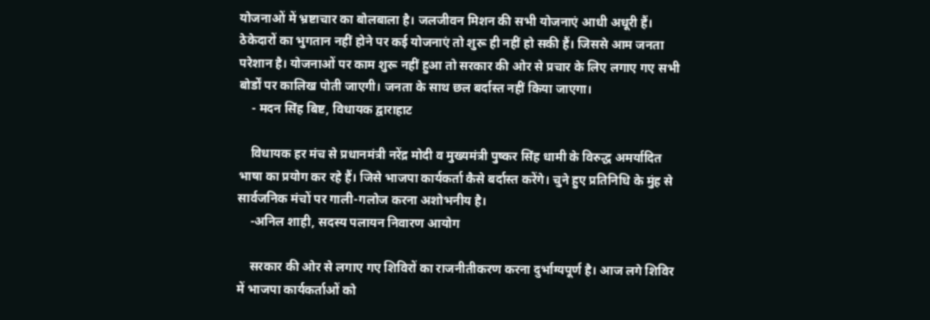योजनाओं में भ्रष्टाचार का बोलबाला है। जलजीवन मिशन की सभी योजनाएं आधी अधूरी हैं। ठेकेदारों का भुगतान नहीं होने पर कई योजनाएं तो शुरू ही नहीं हो सकी हैं। जिससे आम जनता परेशान है। योजनाओं पर काम शुरू नहीं हुआ तो सरकार की ओर से प्रचार के लिए लगाए गए सभी बोर्डों पर कालिख पोती जाएगी। जनता के साथ छल बर्दास्त नहीं किया जाएगा।
    - मदन सिंह बिष्ट, विधायक द्वाराहाट

    विधायक हर मंच से प्रधानमंत्री नरेंद्र मोदी व मुख्यमंत्री पुष्कर सिंह धामी के विरुद्ध अमर्यादित भाषा का प्रयोग कर रहे हैं। जिसे भाजपा कार्यकर्ता कैसे बर्दास्त करेंगे। चुने हुए प्रतिनिधि के मुंह से सार्वजनिक मंचों पर गाली-गलोज करना अशोभनीय है।
    -अनिल शाही, सदस्य पलायन निवारण आयोग

    सरकार की ओर से लगाए गए शिविरों का राजनीतीकरण करना दुर्भाग्यपूर्ण है। आज लगे शिविर में भाजपा कार्यकर्ताओं को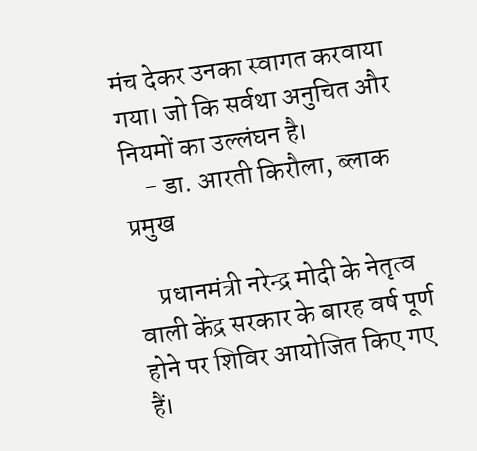मंच देकर उनका स्वागत करवाया गया। जो कि सर्वथा अनुचित और नियमों का उल्लंघन है।
    - डा. आरती किरौला, ब्लाक प्रमुख

    प्रधानमंत्री नरेन्द्र मोदी के नेतृत्व वाली केंद्र सरकार के बारह वर्ष पूर्ण होने पर शिविर आयोजित किए गए हैं।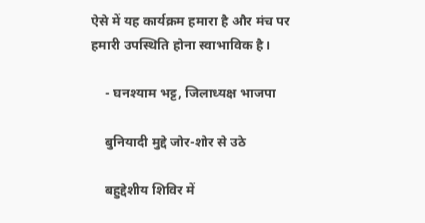ऐसे में यह कार्यक्रम हमारा है और मंच पर हमारी उपस्थिति होना स्वाभाविक है।

    - घनश्याम भट्ट, जिलाध्यक्ष भाजपा

    बुनियादी मुद्दे जोर-शोर से उठे

    बहुद्देशीय शिविर में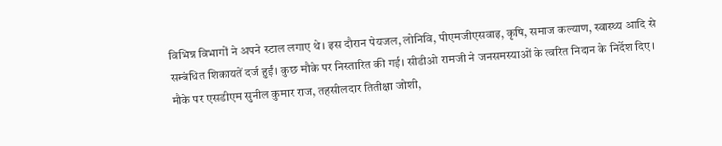विभिन्न विभागों ने अपने स्टाल लगाए थे। इस दौरान पेयजल, लोनिवि, पीएमजीएसवाइ, कृषि, समाज कल्याण, स्वास्थ्य आदि से सम्बंधित शिकायतें दर्ज हुईं। कुछ मौके पर निस्तारित की गई। सीडीओ रामजी ने जनसमस्याओं के त्वरित निदान के निर्देश दिए। मौके पर एसडीएम सुनील कुमार राज, तहसीलदार तितीक्षा जोशी,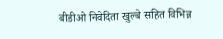बीडीओ निवेदिता खुल्बे सहित विभिन्न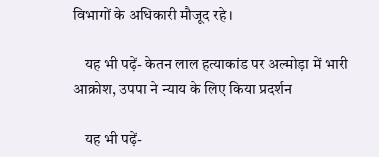विभागों के अधिकारी मौजूद रहे।

    यह भी पढ़ें- केतन लाल हत्याकांड पर अल्मोड़ा में भारी आक्रोश, उपपा ने न्याय के लिए किया प्रदर्शन

    यह भी पढ़ें-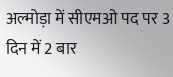अल्मोड़ा में सीएमओ पद पर 3 दिन में 2 बार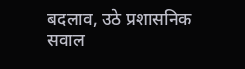बदलाव, उठे प्रशासनिक सवाल